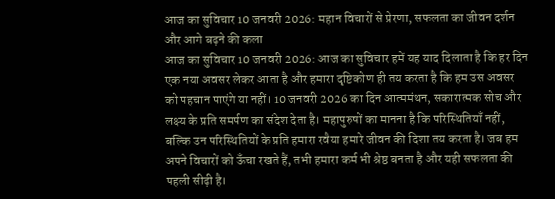आज का सुविचार 10 जनवरी 2026: महान विचारों से प्रेरणा, सफलता का जीवन दर्शन और आगे बढ़ने की कला
आज का सुविचार 10 जनवरी 2026: आज का सुविचार हमें यह याद दिलाता है कि हर दिन एक नया अवसर लेकर आता है और हमारा दृष्टिकोण ही तय करता है कि हम उस अवसर को पहचान पाएंगे या नहीं। 10 जनवरी 2026 का दिन आत्ममंथन, सकारात्मक सोच और लक्ष्य के प्रति समर्पण का संदेश देता है। महापुरुषों का मानना है कि परिस्थितियाँ नहीं, बल्कि उन परिस्थितियों के प्रति हमारा रवैया हमारे जीवन की दिशा तय करता है। जब हम अपने विचारों को ऊँचा रखते हैं, तभी हमारा कर्म भी श्रेष्ठ बनता है और यही सफलता की पहली सीढ़ी है।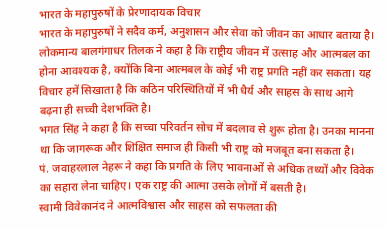भारत के महापुरुषों के प्रेरणादायक विचार
भारत के महापुरुषों ने सदैव कर्म, अनुशासन और सेवा को जीवन का आधार बताया है।
लोकमान्य बालगंगाधर तिलक ने कहा है कि राष्ट्रीय जीवन में उत्साह और आत्मबल का होना आवश्यक है, क्योंकि बिना आत्मबल के कोई भी राष्ट्र प्रगति नहीं कर सकता। यह विचार हमें सिखाता है कि कठिन परिस्थितियों में भी धैर्य और साहस के साथ आगे बढ़ना ही सच्ची देशभक्ति है।
भगत सिंह ने कहा है कि सच्चा परिवर्तन सोच में बदलाव से शुरू होता है। उनका मानना था कि जागरूक और शिक्षित समाज ही किसी भी राष्ट्र को मजबूत बना सकता है।
पं. जवाहरलाल नेहरू ने कहा कि प्रगति के लिए भावनाओं से अधिक तथ्यों और विवेक का सहारा लेना चाहिए। एक राष्ट्र की आत्मा उसके लोगों में बसती है।
स्वामी विवेकानंद ने आत्मविश्वास और साहस को सफलता की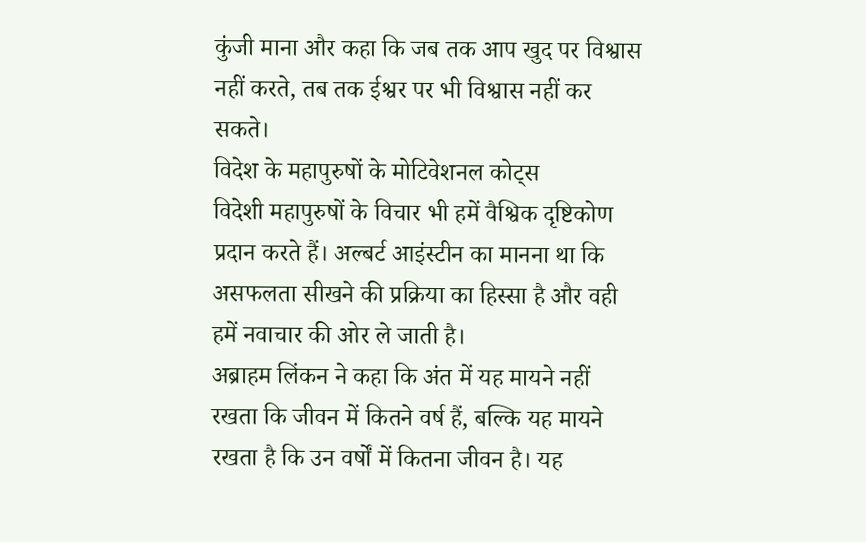कुंजी माना और कहा कि जब तक आप खुद पर विश्वास नहीं करते, तब तक ईश्वर पर भी विश्वास नहीं कर सकते।
विदेश के महापुरुषों के मोटिवेशनल कोट्स
विदेशी महापुरुषों के विचार भी हमें वैश्विक दृष्टिकोण प्रदान करते हैं। अल्बर्ट आइंस्टीन का मानना था कि असफलता सीखने की प्रक्रिया का हिस्सा है और वही हमें नवाचार की ओर ले जाती है।
अब्राहम लिंकन ने कहा कि अंत में यह मायने नहीं रखता कि जीवन में कितने वर्ष हैं, बल्कि यह मायने रखता है कि उन वर्षों में कितना जीवन है। यह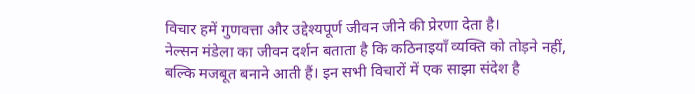विचार हमें गुणवत्ता और उद्देश्यपूर्ण जीवन जीने की प्रेरणा देता है।
नेल्सन मंडेला का जीवन दर्शन बताता है कि कठिनाइयाँ व्यक्ति को तोड़ने नहीं, बल्कि मजबूत बनाने आती हैं। इन सभी विचारों में एक साझा संदेश है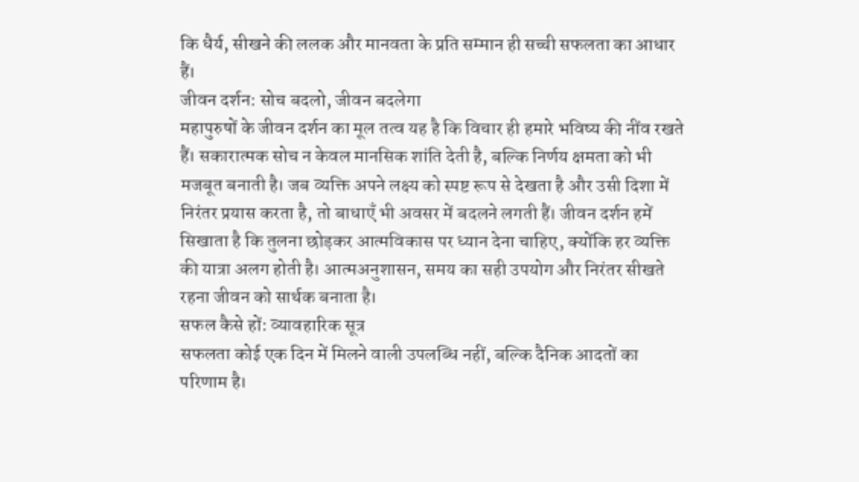कि धैर्य, सीखने की ललक और मानवता के प्रति सम्मान ही सच्ची सफलता का आधार हैं।
जीवन दर्शन: सोच बदलो, जीवन बदलेगा
महापुरुषों के जीवन दर्शन का मूल तत्व यह है कि विचार ही हमारे भविष्य की नींव रखते हैं। सकारात्मक सोच न केवल मानसिक शांति देती है, बल्कि निर्णय क्षमता को भी मजबूत बनाती है। जब व्यक्ति अपने लक्ष्य को स्पष्ट रूप से देखता है और उसी दिशा में निरंतर प्रयास करता है, तो बाधाएँ भी अवसर में बदलने लगती हैं। जीवन दर्शन हमें सिखाता है कि तुलना छोड़कर आत्मविकास पर ध्यान देना चाहिए, क्योंकि हर व्यक्ति की यात्रा अलग होती है। आत्मअनुशासन, समय का सही उपयोग और निरंतर सीखते रहना जीवन को सार्थक बनाता है।
सफल कैसे हों: व्यावहारिक सूत्र
सफलता कोई एक दिन में मिलने वाली उपलब्धि नहीं, बल्कि दैनिक आदतों का परिणाम है।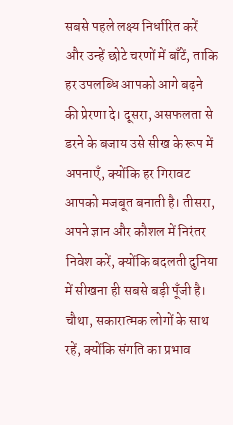सबसे पहले लक्ष्य निर्धारित करें और उन्हें छोटे चरणों में बाँटें, ताकि हर उपलब्धि आपको आगे बढ़ने की प्रेरणा दे। दूसरा, असफलता से डरने के बजाय उसे सीख के रूप में अपनाएँ, क्योंकि हर गिरावट आपको मजबूत बनाती है। तीसरा, अपने ज्ञान और कौशल में निरंतर निवेश करें, क्योंकि बदलती दुनिया में सीखना ही सबसे बड़ी पूँजी है। चौथा, सकारात्मक लोगों के साथ रहें, क्योंकि संगति का प्रभाव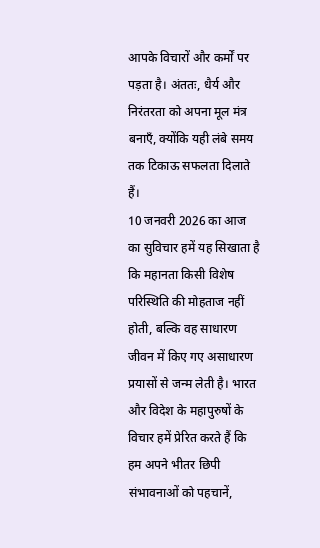आपके विचारों और कर्मों पर पड़ता है। अंततः, धैर्य और निरंतरता को अपना मूल मंत्र बनाएँ, क्योंकि यही लंबे समय तक टिकाऊ सफलता दिलाते हैं।
10 जनवरी 2026 का आज का सुविचार हमें यह सिखाता है कि महानता किसी विशेष परिस्थिति की मोहताज नहीं होती, बल्कि वह साधारण जीवन में किए गए असाधारण प्रयासों से जन्म लेती है। भारत और विदेश के महापुरुषों के विचार हमें प्रेरित करते हैं कि हम अपने भीतर छिपी संभावनाओं को पहचानें,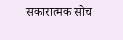सकारात्मक सोच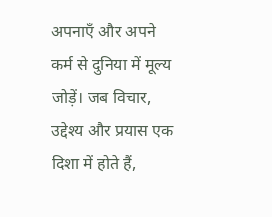अपनाएँ और अपने कर्म से दुनिया में मूल्य जोड़ें। जब विचार, उद्देश्य और प्रयास एक दिशा में होते हैं,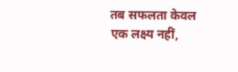तब सफलता केवल एक लक्ष्य नहीं,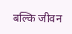बल्कि जीवन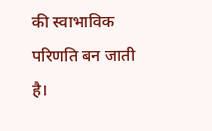की स्वाभाविक परिणति बन जाती है।